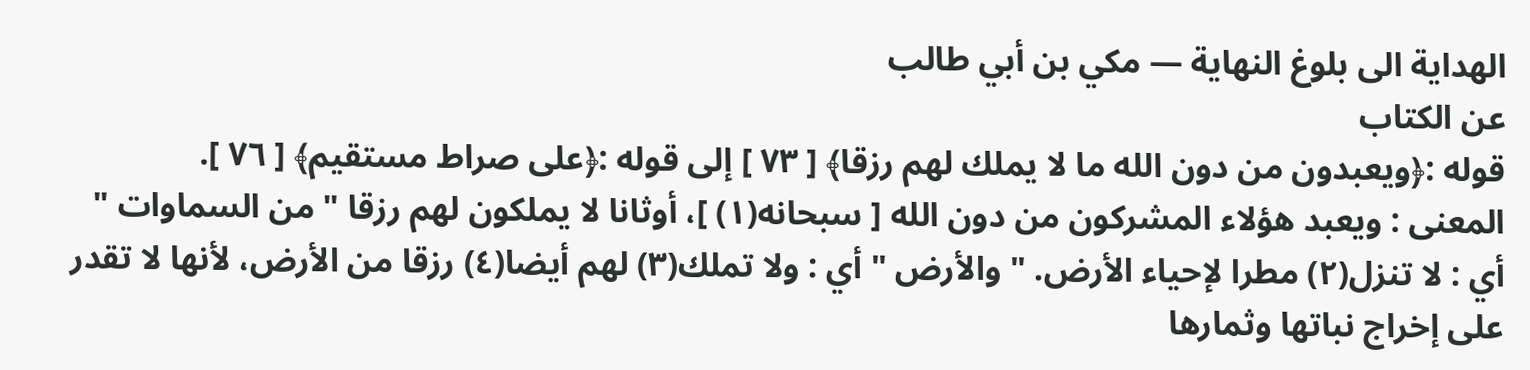الهداية الى بلوغ النهاية — مكي بن أبي طالب
عن الكتاب
قوله :﴿ويعبدون من دون الله ما لا يملك لهم رزقا﴾ [ ٧٣ ] إلى قوله :﴿على صراط مستقيم﴾ [ ٧٦ ].
المعنى : ويعبد هؤلاء المشركون من دون الله [ سبحانه(١) ]، أوثانا لا يملكون لهم رزقا " من السماوات " أي : لا تنزل(٢) مطرا لإحياء الأرض. " والأرض " أي : ولا تملك(٣) لهم أيضا(٤) رزقا من الأرض، لأنها لا تقدر على إخراج نباتها وثمارها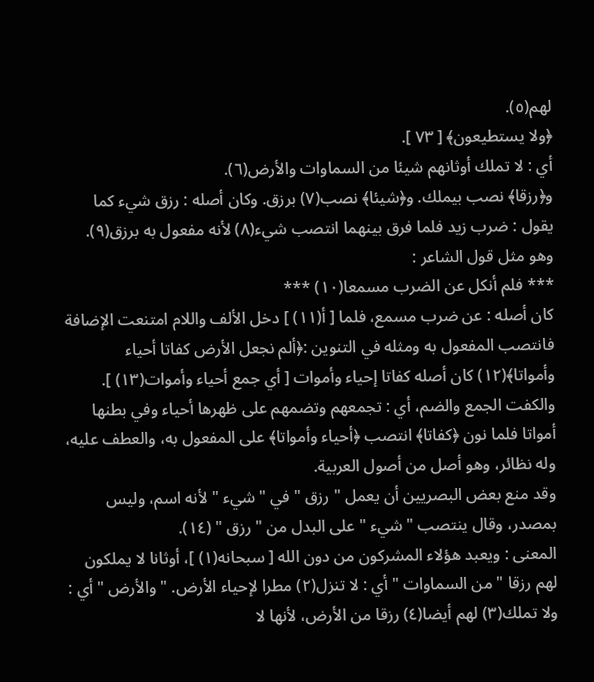لهم(٥).
﴿ولا يستطيعون﴾ [ ٧٣ ].
أي : لا تملك أوثانهم شيئا من السماوات والأرض(٦).
و﴿رزقا﴾ نصب بيملك. و﴿شيئا﴾ نصب(٧) برزق. وكان أصله : رزق شيء كما يقول : ضرب زيد فلما فرق بينهما انتصب شيء(٨) لأنه مفعول به برزق(٩). وهو مثل قول الشاعر :
*** فلم أنكل عن الضرب مسمعا(١٠) ***
كان أصله : عن ضرب مسمع، فلما [ أ(١١) ] دخل الألف واللام امتنعت الإضافة فانتصب المفعول به ومثله في التنوين :﴿ألم نجعل الأرض كفاتا أحياء وأمواتا﴾(١٢) كان أصله كفاتا إحياء وأموات [ أي جمع أحياء وأموات(١٣) ].
والكفت الجمع والضم، أي : تجمعهم وتضمهم على ظهرها أحياء وفي بطنها أمواتا فلما نون ﴿كفاتا﴾ انتصب ﴿أحياء وأمواتا﴾ على المفعول به، والعطف عليه، وله نظائر، وهو أصل من أصول العربية.
وقد منع بعض البصريين أن يعمل " رزق " في " شيء " لأنه اسم، وليس بمصدر، وقال ينتصب " شيء " على البدل من " رزق " (١٤).
المعنى : ويعبد هؤلاء المشركون من دون الله [ سبحانه(١) ]، أوثانا لا يملكون لهم رزقا " من السماوات " أي : لا تنزل(٢) مطرا لإحياء الأرض. " والأرض " أي : ولا تملك(٣) لهم أيضا(٤) رزقا من الأرض، لأنها لا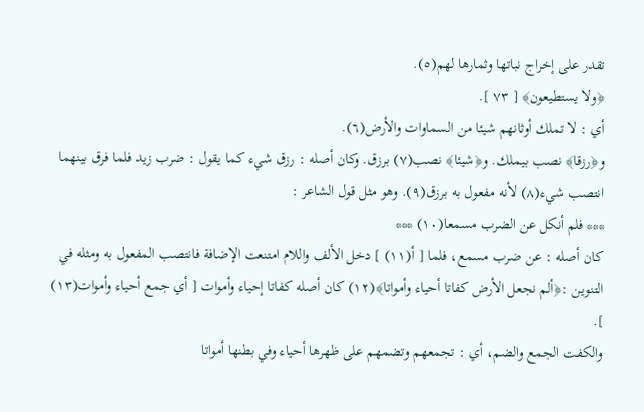تقدر على إخراج نباتها وثمارها لهم(٥).
﴿ولا يستطيعون﴾ [ ٧٣ ].
أي : لا تملك أوثانهم شيئا من السماوات والأرض(٦).
و﴿رزقا﴾ نصب بيملك. و﴿شيئا﴾ نصب(٧) برزق. وكان أصله : رزق شيء كما يقول : ضرب زيد فلما فرق بينهما انتصب شيء(٨) لأنه مفعول به برزق(٩). وهو مثل قول الشاعر :
*** فلم أنكل عن الضرب مسمعا(١٠) ***
كان أصله : عن ضرب مسمع، فلما [ أ(١١) ] دخل الألف واللام امتنعت الإضافة فانتصب المفعول به ومثله في التنوين :﴿ألم نجعل الأرض كفاتا أحياء وأمواتا﴾(١٢) كان أصله كفاتا إحياء وأموات [ أي جمع أحياء وأموات(١٣) ].
والكفت الجمع والضم، أي : تجمعهم وتضمهم على ظهرها أحياء وفي بطنها أمواتا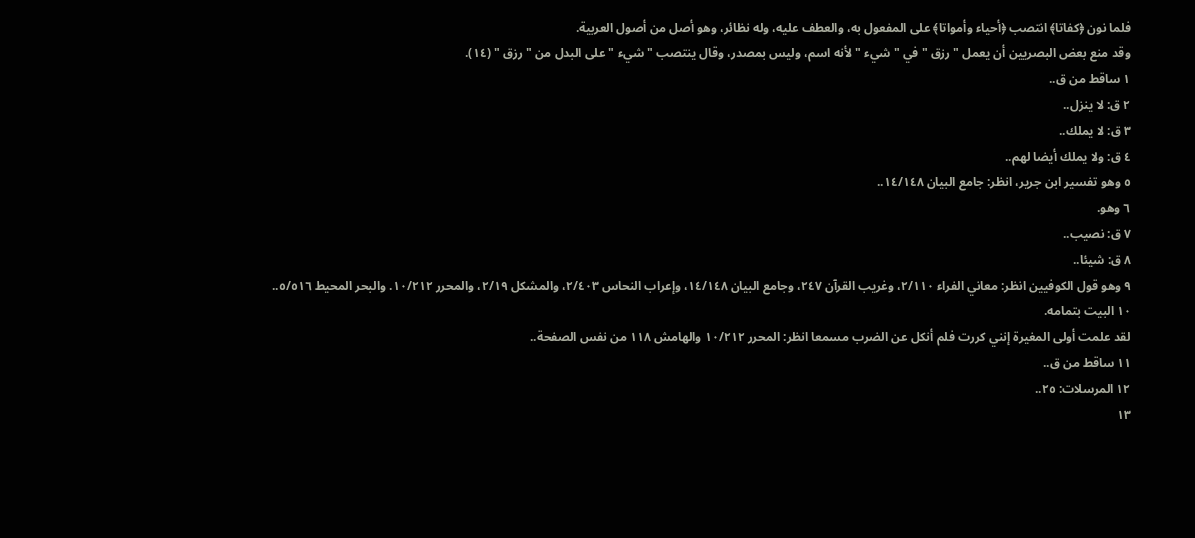فلما نون ﴿كفاتا﴾ انتصب ﴿أحياء وأمواتا﴾ على المفعول به، والعطف عليه، وله نظائر، وهو أصل من أصول العربية.
وقد منع بعض البصريين أن يعمل " رزق " في " شيء " لأنه اسم، وليس بمصدر، وقال ينتصب " شيء " على البدل من " رزق " (١٤).
١ ساقط من ق..
٢ ق: لا ينزل..
٣ ق: لا يملك..
٤ ق: ولا يملك أيضا لهم..
٥ وهو تفسير ابن جرير، انظر: جامع البيان ١٤/١٤٨..
٦ وهو.
٧ ق: نصيب..
٨ ق: شيئا..
٩ وهو قول الكوفيين انظر: معاني الفراء ٢/١١٠، وغريب القرآن ٢٤٧، وجامع البيان ١٤/١٤٨، وإعراب النحاس ٢/٤٠٣، والمشكل ٢/١٩، والمحرر ١٠/٢١٢. والبحر المحيط ٥/٥١٦..
١٠ البيت بتمامه.
لقد علمت أولى المغيرة إنني كررت فلم أنكل عن الضرب مسمعا انظر: المحرر ١٠/٢١٢ والهامش ١١٨ من نفس الصفحة..
١١ ساقط من ق..
١٢ المرسلات: ٢٥..
١٣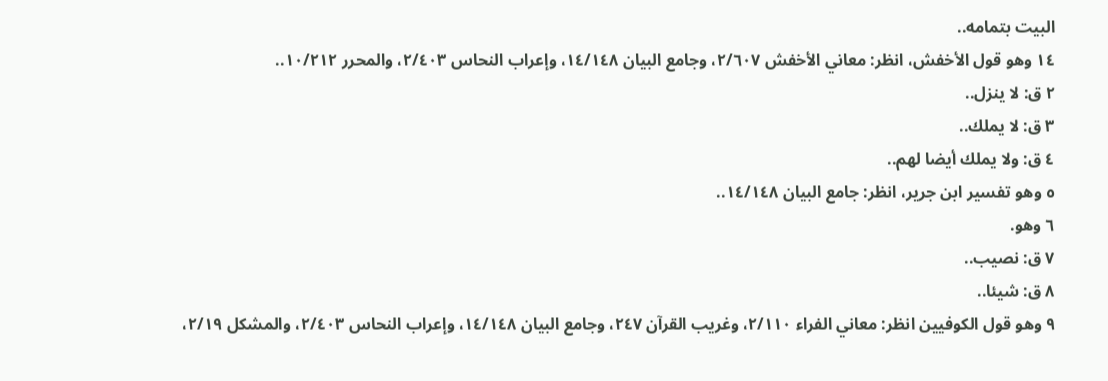البيت بتمامه..
١٤ وهو قول الأخفش، انظر: معاني الأخفش ٢/٦٠٧، وجامع البيان ١٤/١٤٨، وإعراب النحاس ٢/٤٠٣، والمحرر ١٠/٢١٢..
٢ ق: لا ينزل..
٣ ق: لا يملك..
٤ ق: ولا يملك أيضا لهم..
٥ وهو تفسير ابن جرير، انظر: جامع البيان ١٤/١٤٨..
٦ وهو.
٧ ق: نصيب..
٨ ق: شيئا..
٩ وهو قول الكوفيين انظر: معاني الفراء ٢/١١٠، وغريب القرآن ٢٤٧، وجامع البيان ١٤/١٤٨، وإعراب النحاس ٢/٤٠٣، والمشكل ٢/١٩،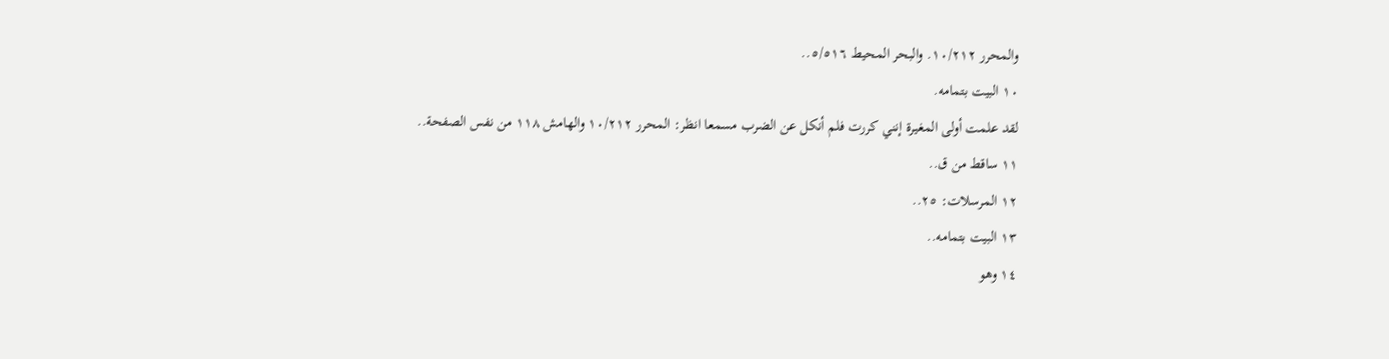والمحرر ١٠/٢١٢. والبحر المحيط ٥/٥١٦..
١٠ البيت بتمامه.
لقد علمت أولى المغيرة إنني كررت فلم أنكل عن الضرب مسمعا انظر: المحرر ١٠/٢١٢ والهامش ١١٨ من نفس الصفحة..
١١ ساقط من ق..
١٢ المرسلات: ٢٥..
١٣ البيت بتمامه..
١٤ وهو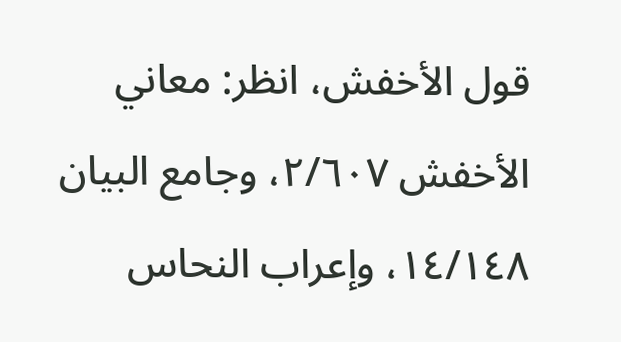قول الأخفش، انظر: معاني الأخفش ٢/٦٠٧، وجامع البيان ١٤/١٤٨، وإعراب النحاس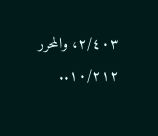٢/٤٠٣، والمحرر ١٠/٢١٢..